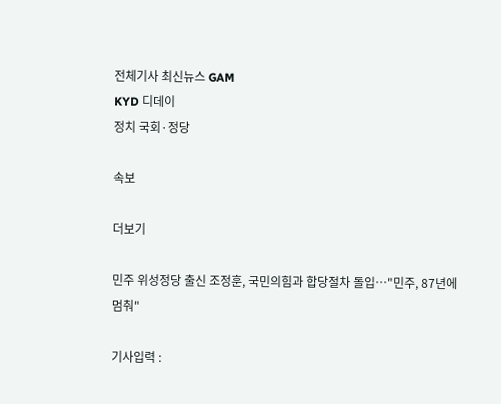전체기사 최신뉴스 GAM
KYD 디데이
정치 국회·정당

속보

더보기

민주 위성정당 출신 조정훈, 국민의힘과 합당절차 돌입…"민주, 87년에 멈춰"

기사입력 :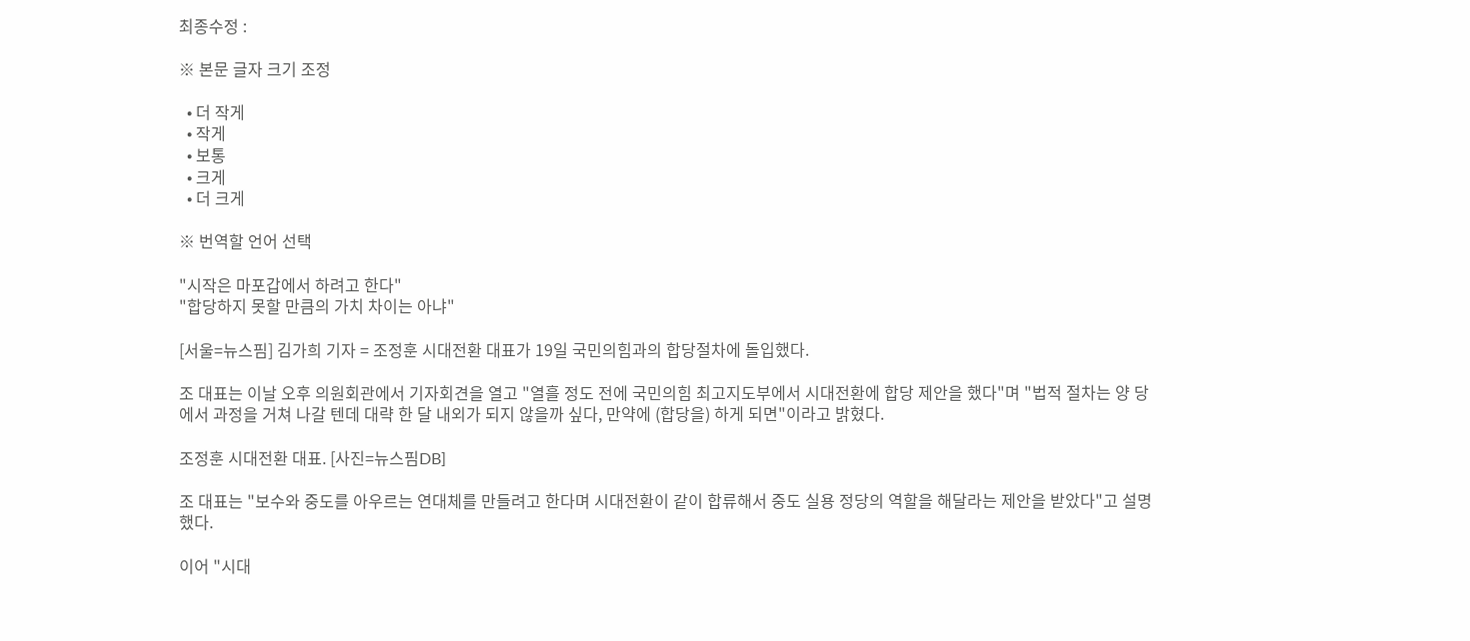최종수정 :

※ 본문 글자 크기 조정

  • 더 작게
  • 작게
  • 보통
  • 크게
  • 더 크게

※ 번역할 언어 선택

"시작은 마포갑에서 하려고 한다"
"합당하지 못할 만큼의 가치 차이는 아냐"

[서울=뉴스핌] 김가희 기자 = 조정훈 시대전환 대표가 19일 국민의힘과의 합당절차에 돌입했다.

조 대표는 이날 오후 의원회관에서 기자회견을 열고 "열흘 정도 전에 국민의힘 최고지도부에서 시대전환에 합당 제안을 했다"며 "법적 절차는 양 당에서 과정을 거쳐 나갈 텐데 대략 한 달 내외가 되지 않을까 싶다, 만약에 (합당을) 하게 되면"이라고 밝혔다.

조정훈 시대전환 대표. [사진=뉴스핌DB]

조 대표는 "보수와 중도를 아우르는 연대체를 만들려고 한다며 시대전환이 같이 합류해서 중도 실용 정당의 역할을 해달라는 제안을 받았다"고 설명했다.

이어 "시대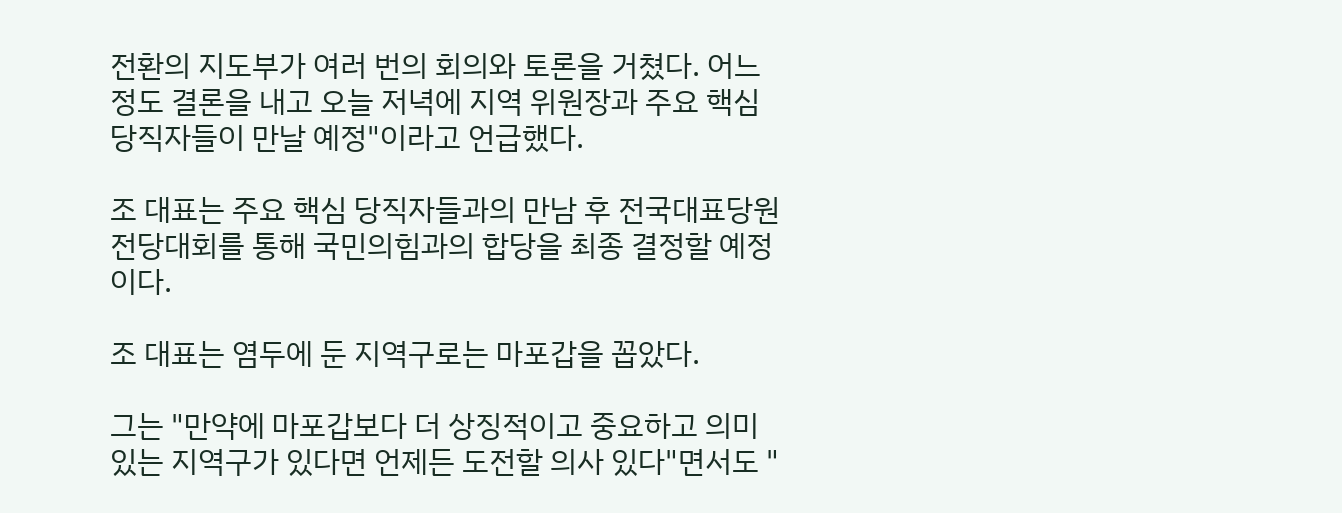전환의 지도부가 여러 번의 회의와 토론을 거쳤다. 어느 정도 결론을 내고 오늘 저녁에 지역 위원장과 주요 핵심 당직자들이 만날 예정"이라고 언급했다.

조 대표는 주요 핵심 당직자들과의 만남 후 전국대표당원 전당대회를 통해 국민의힘과의 합당을 최종 결정할 예정이다.

조 대표는 염두에 둔 지역구로는 마포갑을 꼽았다.

그는 "만약에 마포갑보다 더 상징적이고 중요하고 의미 있는 지역구가 있다면 언제든 도전할 의사 있다"면서도 "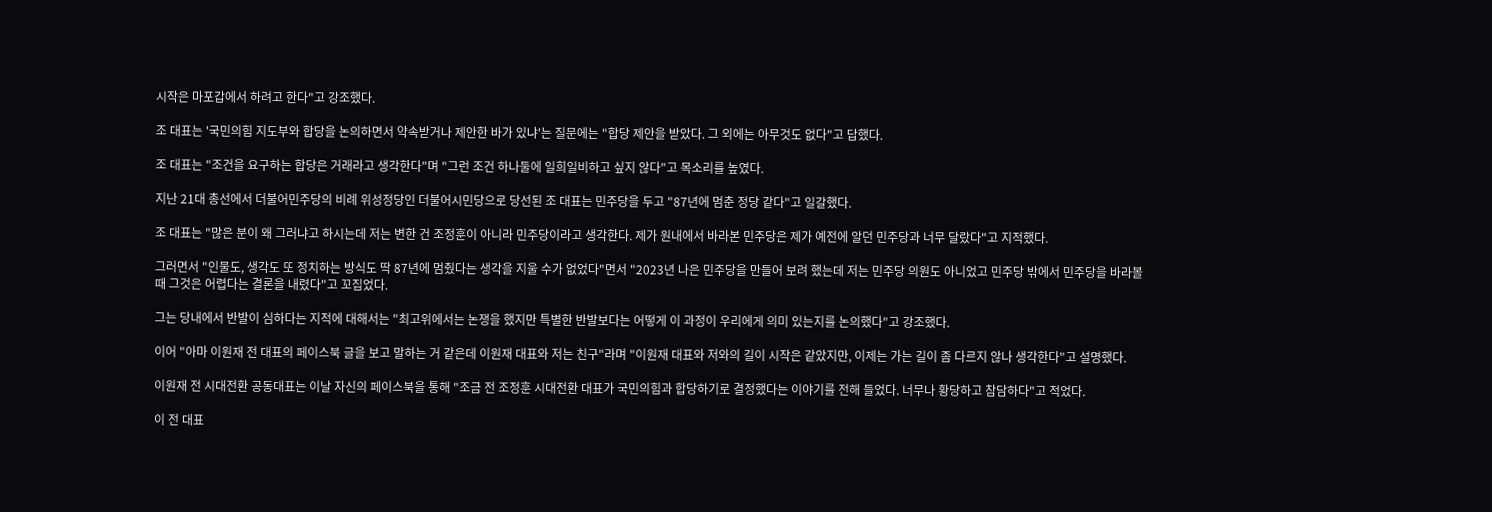시작은 마포갑에서 하려고 한다"고 강조했다.

조 대표는 '국민의힘 지도부와 합당을 논의하면서 약속받거나 제안한 바가 있냐'는 질문에는 "합당 제안을 받았다. 그 외에는 아무것도 없다"고 답했다.

조 대표는 "조건을 요구하는 합당은 거래라고 생각한다"며 "그런 조건 하나둘에 일희일비하고 싶지 않다"고 목소리를 높였다.

지난 21대 총선에서 더불어민주당의 비례 위성정당인 더불어시민당으로 당선된 조 대표는 민주당을 두고 "87년에 멈춘 정당 같다"고 일갈했다.

조 대표는 "많은 분이 왜 그러냐고 하시는데 저는 변한 건 조정훈이 아니라 민주당이라고 생각한다. 제가 원내에서 바라본 민주당은 제가 예전에 알던 민주당과 너무 달랐다"고 지적했다.

그러면서 "인물도, 생각도 또 정치하는 방식도 딱 87년에 멈췄다는 생각을 지울 수가 없었다"면서 "2023년 나은 민주당을 만들어 보려 했는데 저는 민주당 의원도 아니었고 민주당 밖에서 민주당을 바라볼 때 그것은 어렵다는 결론을 내렸다"고 꼬집었다.

그는 당내에서 반발이 심하다는 지적에 대해서는 "최고위에서는 논쟁을 했지만 특별한 반발보다는 어떻게 이 과정이 우리에게 의미 있는지를 논의했다"고 강조했다.

이어 "아마 이원재 전 대표의 페이스북 글을 보고 말하는 거 같은데 이원재 대표와 저는 친구"라며 "이원재 대표와 저와의 길이 시작은 같았지만, 이제는 가는 길이 좀 다르지 않나 생각한다"고 설명했다.

이원재 전 시대전환 공동대표는 이날 자신의 페이스북을 통해 "조금 전 조정훈 시대전환 대표가 국민의힘과 합당하기로 결정했다는 이야기를 전해 들었다. 너무나 황당하고 참담하다"고 적었다.

이 전 대표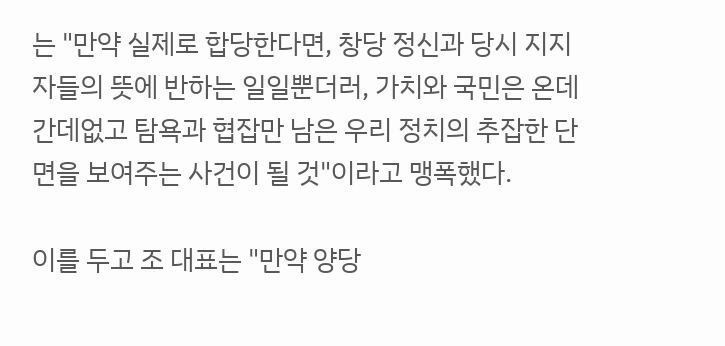는 "만약 실제로 합당한다면, 창당 정신과 당시 지지자들의 뜻에 반하는 일일뿐더러, 가치와 국민은 온데간데없고 탐욕과 협잡만 남은 우리 정치의 추잡한 단면을 보여주는 사건이 될 것"이라고 맹폭했다.

이를 두고 조 대표는 "만약 양당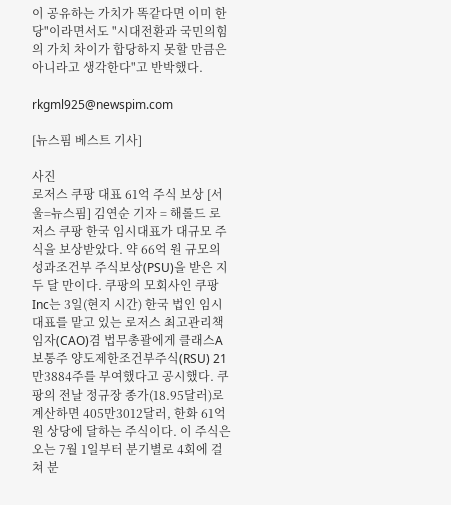이 공유하는 가치가 똑같다면 이미 한 당"이라면서도 "시대전환과 국민의힘의 가치 차이가 합당하지 못할 만큼은 아니라고 생각한다"고 반박했다.

rkgml925@newspim.com

[뉴스핌 베스트 기사]

사진
로저스 쿠팡 대표 61억 주식 보상 [서울=뉴스핌] 김연순 기자 = 해롤드 로저스 쿠팡 한국 임시대표가 대규모 주식을 보상받았다. 약 66억 원 규모의 성과조건부 주식보상(PSU)을 받은 지 두 달 만이다. 쿠팡의 모회사인 쿠팡Inc는 3일(현지 시간) 한국 법인 임시대표를 맡고 있는 로저스 최고관리책임자(CAO)겸 법무총괄에게 클래스A 보통주 양도제한조건부주식(RSU) 21만3884주를 부여했다고 공시했다. 쿠팡의 전날 정규장 종가(18.95달러)로 계산하면 405만3012달러, 한화 61억원 상당에 달하는 주식이다. 이 주식은 오는 7월 1일부터 분기별로 4회에 걸쳐 분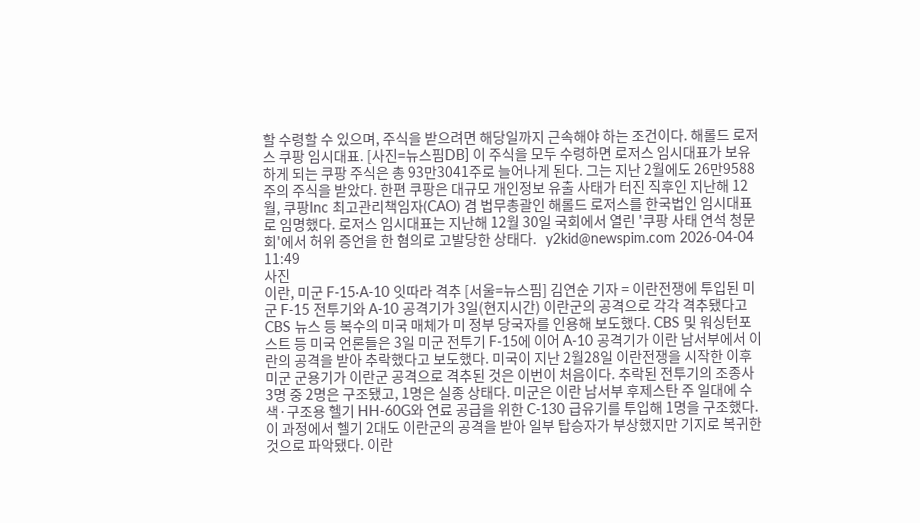할 수령할 수 있으며, 주식을 받으려면 해당일까지 근속해야 하는 조건이다. 해롤드 로저스 쿠팡 임시대표. [사진=뉴스핌DB] 이 주식을 모두 수령하면 로저스 임시대표가 보유하게 되는 쿠팡 주식은 총 93만3041주로 늘어나게 된다. 그는 지난 2월에도 26만9588주의 주식을 받았다. 한편 쿠팡은 대규모 개인정보 유출 사태가 터진 직후인 지난해 12월, 쿠팡Inc 최고관리책임자(CAO) 겸 법무총괄인 해롤드 로저스를 한국법인 임시대표로 임명했다. 로저스 임시대표는 지난해 12월 30일 국회에서 열린 '쿠팡 사태 연석 청문회'에서 허위 증언을 한 혐의로 고발당한 상태다.   y2kid@newspim.com 2026-04-04 11:49
사진
이란, 미군 F-15·A-10 잇따라 격추 [서울=뉴스핌] 김연순 기자 = 이란전쟁에 투입된 미군 F-15 전투기와 A-10 공격기가 3일(현지시간) 이란군의 공격으로 각각 격추됐다고 CBS 뉴스 등 복수의 미국 매체가 미 정부 당국자를 인용해 보도했다. CBS 및 워싱턴포스트 등 미국 언론들은 3일 미군 전투기 F-15에 이어 A-10 공격기가 이란 남서부에서 이란의 공격을 받아 추락했다고 보도했다. 미국이 지난 2월28일 이란전쟁을 시작한 이후 미군 군용기가 이란군 공격으로 격추된 것은 이번이 처음이다. 추락된 전투기의 조종사 3명 중 2명은 구조됐고, 1명은 실종 상태다. 미군은 이란 남서부 후제스탄 주 일대에 수색·구조용 헬기 HH-60G와 연료 공급을 위한 C-130 급유기를 투입해 1명을 구조했다. 이 과정에서 헬기 2대도 이란군의 공격을 받아 일부 탑승자가 부상했지만 기지로 복귀한 것으로 파악됐다. 이란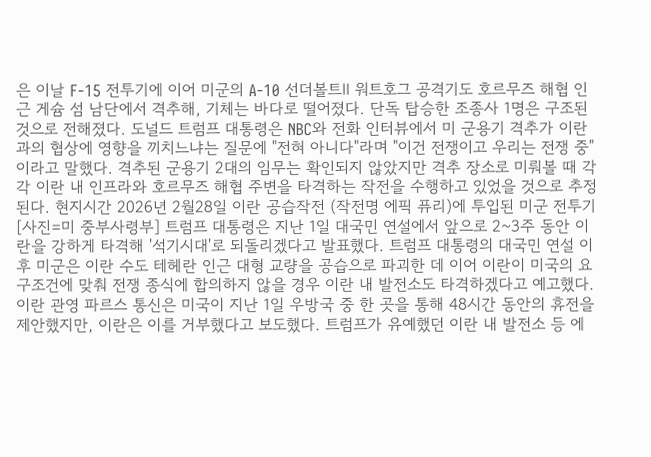은 이날 F-15 전투기에 이어 미군의 A-10 선더볼트Ⅱ 워트호그 공격기도 호르무즈 해협 인근 게슘 섬 남단에서 격추해, 기체는 바다로 떨어졌다. 단독 탑승한 조종사 1명은 구조된 것으로 전해졌다. 도널드 트럼프 대통령은 NBC와 전화 인터뷰에서 미 군용기 격추가 이란과의 협상에 영향을 끼치느냐는 질문에 "전혀 아니다"라며 "이건 전쟁이고 우리는 전쟁 중"이라고 말했다. 격추된 군용기 2대의 임무는 확인되지 않았지만 격추 장소로 미뤄볼 때 각각 이란 내 인프라와 호르무즈 해협 주변을 타격하는 작전을 수행하고 있었을 것으로 추정된다. 현지시간 2026년 2월28일 이란 공습작전 (작전명 에픽 퓨리)에 투입된 미군 전투기 [사진=미 중부사령부] 트럼프 대통령은 지난 1일 대국민 연설에서 앞으로 2~3주 동안 이란을 강하게 타격해 '석기시대'로 되돌리겠다고 발표했다. 트럼프 대통령의 대국민 연설 이후 미군은 이란 수도 테헤란 인근 대형 교량을 공습으로 파괴한 데 이어 이란이 미국의 요구조건에 맞춰 전쟁 종식에 합의하지 않을 경우 이란 내 발전소도 타격하겠다고 예고했다. 이란 관영 파르스 통신은 미국이 지난 1일 우방국 중 한 곳을 통해 48시간 동안의 휴전을 제안했지만, 이란은 이를 거부했다고 보도했다. 트럼프가 유예했던 이란 내 발전소 등 에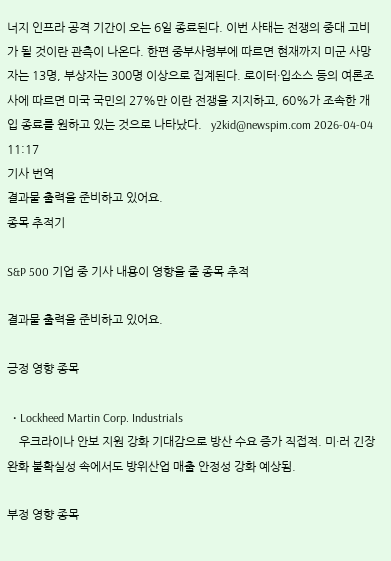너지 인프라 공격 기간이 오는 6일 종료된다. 이번 사태는 전쟁의 중대 고비가 될 것이란 관측이 나온다. 한편 중부사령부에 따르면 현재까지 미군 사망자는 13명, 부상자는 300명 이상으로 집계된다. 로이터·입소스 등의 여론조사에 따르면 미국 국민의 27%만 이란 전쟁을 지지하고, 60%가 조속한 개입 종료를 원하고 있는 것으로 나타났다.   y2kid@newspim.com 2026-04-04 11:17
기사 번역
결과물 출력을 준비하고 있어요.
종목 추적기

S&P 500 기업 중 기사 내용이 영향을 줄 종목 추적

결과물 출력을 준비하고 있어요.

긍정 영향 종목

  • Lockheed Martin Corp. Industrials
    우크라이나 안보 지원 강화 기대감으로 방산 수요 증가 직접적. 미·러 긴장 완화 불확실성 속에서도 방위산업 매출 안정성 강화 예상됨.

부정 영향 종목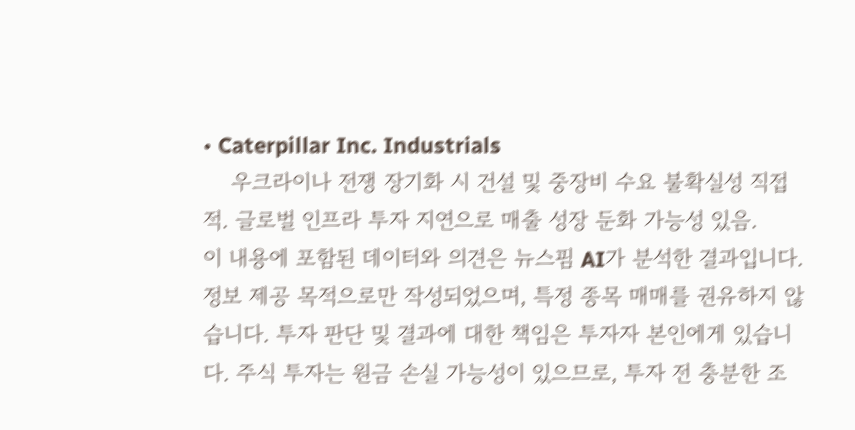• Caterpillar Inc. Industrials
    우크라이나 전쟁 장기화 시 건설 및 중장비 수요 불확실성 직접적. 글로벌 인프라 투자 지연으로 매출 성장 둔화 가능성 있음.
이 내용에 포함된 데이터와 의견은 뉴스핌 AI가 분석한 결과입니다. 정보 제공 목적으로만 작성되었으며, 특정 종목 매매를 권유하지 않습니다. 투자 판단 및 결과에 대한 책임은 투자자 본인에게 있습니다. 주식 투자는 원금 손실 가능성이 있으므로, 투자 전 충분한 조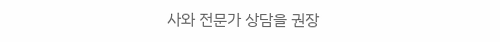사와 전문가 상담을 권장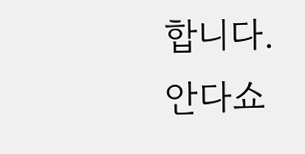합니다.
안다쇼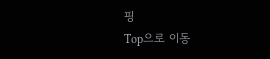핑
Top으로 이동